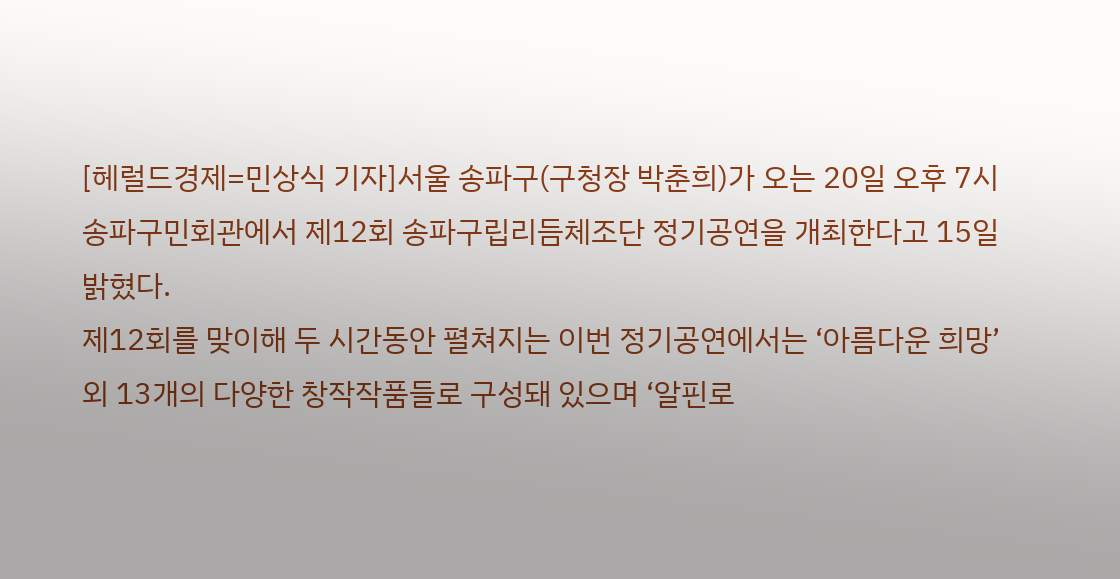[헤럴드경제=민상식 기자]서울 송파구(구청장 박춘희)가 오는 20일 오후 7시 송파구민회관에서 제12회 송파구립리듬체조단 정기공연을 개최한다고 15일 밝혔다.
제12회를 맞이해 두 시간동안 펼쳐지는 이번 정기공연에서는 ‘아름다운 희망’ 외 13개의 다양한 창작작품들로 구성돼 있으며 ‘알핀로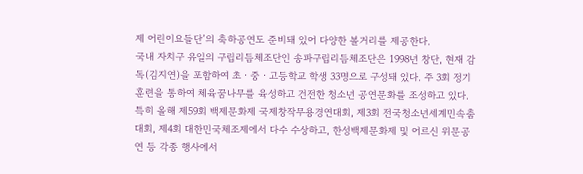제 어린이요들단’의 축하공연도 준비돼 있어 다양한 볼거리를 제공한다.
국내 자치구 유일의 구립리듬체조단인 송파구립리듬체조단은 1998년 창단, 현재 감독(김지연)을 포함하여 초ㆍ중ㆍ고등학교 학생 33명으로 구성돼 있다. 주 3회 정기 훈련을 통하여 체육꿈나무를 육성하고 건전한 청소년 공연문화를 조성하고 있다.
특히 올해 제59회 백제문화제 국제창작무용경연대회, 제3회 전국청소년세계민속춤대회, 제4회 대한민국체조제에서 다수 수상하고, 한성백제문화제 및 어르신 위문공연 등 각종 행사에서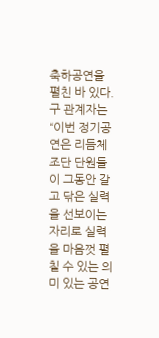축하공연을 펼친 바 있다.
구 관계자는 “이번 정기공연은 리듬체조단 단원들이 그동안 갈고 닦은 실력을 선보이는 자리로 실력을 마음껏 펼칠 수 있는 의미 있는 공연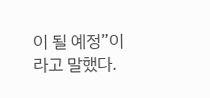이 될 예정”이라고 말했다.